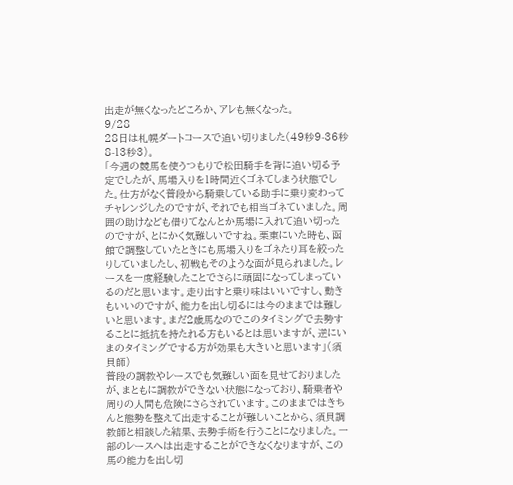出走が無くなったどころか、アレも無くなった。
9/28
28日は札幌ダートコースで追い切りました(49秒9-36秒8-13秒3)。
「今週の競馬を使うつもりで松田騎手を背に追い切る予定でしたが、馬場入りを1時間近くゴネてしまう状態でした。仕方がなく普段から騎乗している助手に乗り変わってチャレンジしたのですが、それでも相当ゴネていました。周囲の助けなども借りてなんとか馬場に入れて追い切ったのですが、とにかく気難しいですね。栗東にいた時も、函館で調整していたときにも馬場入りをゴネたり耳を絞ったりしていましたし、初戦もそのような面が見られました。レースを一度経験したことでさらに頑固になってしまっているのだと思います。走り出すと乗り味はいいですし、動きもいいのですが、能力を出し切るには今のままでは難しいと思います。まだ2歳馬なのでこのタイミングで去勢することに抵抗を持たれる方もいるとは思いますが、逆にいまのタイミングでする方が効果も大きいと思います」(須貝師)
普段の調教やレースでも気難しい面を見せておりましたが、まともに調教ができない状態になっており、騎乗者や周りの人間も危険にさらされています。このままではきちんと態勢を整えて出走することが難しいことから、須貝調教師と相談した結果、去勢手術を行うことになりました。一部のレースへは出走することができなくなりますが、この馬の能力を出し切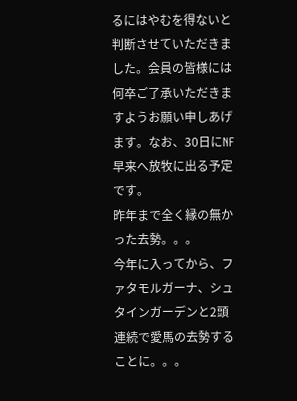るにはやむを得ないと判断させていただきました。会員の皆様には何卒ご了承いただきますようお願い申しあげます。なお、30日にNF早来へ放牧に出る予定です。
昨年まで全く縁の無かった去勢。。。
今年に入ってから、ファタモルガーナ、シュタインガーデンと2頭連続で愛馬の去勢することに。。。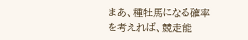まあ、種牡馬になる確率を考えれば、競走能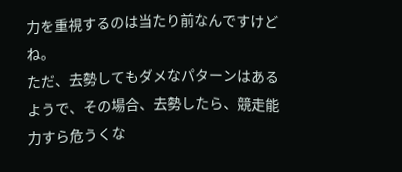力を重視するのは当たり前なんですけどね。
ただ、去勢してもダメなパターンはあるようで、その場合、去勢したら、競走能力すら危うくな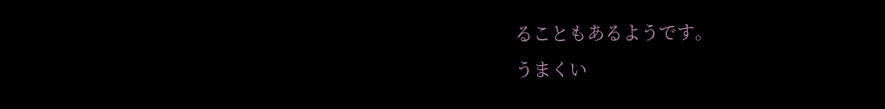ることもあるようです。
うまくい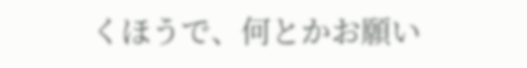くほうで、何とかお願い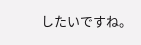したいですね。